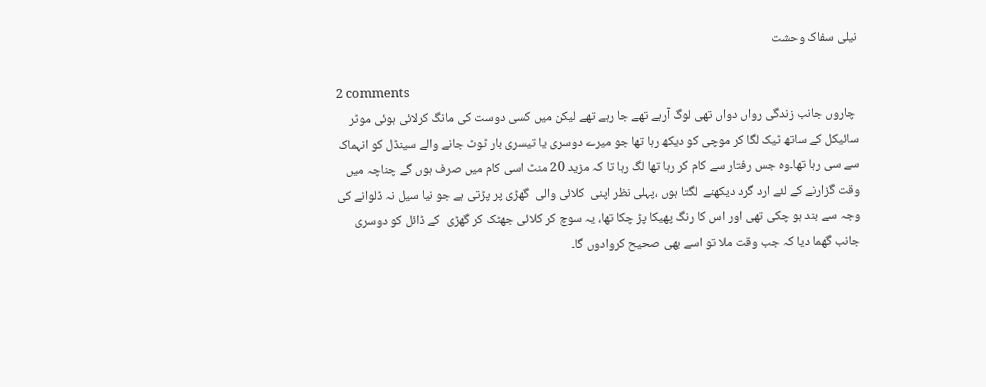نیلی سفاک وحشت

2 comments
 چاروں جانب زندگی رواں دواں تھی لوگ آرہے تھے جا رہے تھے لیکن میں کسی دوست کی مانگ کرلائی ہوئی موٹر سائیکل کے ساتھ ٹیک لگا کر موچی کو دیکھ رہا تھا جو میرے دوسری یا تیسری بار ٹوٹ جانے والے سینڈل کو انہماک سے سی رہا تھا۔وہ جس رفتار سے کام کر رہا تھا لگ رہا تا کہ مزید 20 منٹ اسی کام میں صرف ہوں گے چناچہ میں وقت گزارنے کے لئے ارد گرد دیکھنے  لگتا ہوں ،پہلی نظر اپنی  کلائی والی  گھڑی پر پڑتی ہے جو نیا سیل نہ ڈلوانے کی وجہ سے بند ہو چکی تھی اور اس کا رنگ پھیکا پڑ چکا تھا، یہ سوچ کر کلائی جھٹک کر گھڑی  کے ڈائل کو دوسری جانب گھما دیا کہ جب وقت ملا تو اسے بھی صحیح کروادوں گا۔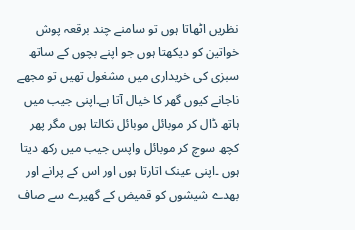نظریں اٹھاتا ہوں تو سامنے چند برقعہ پوش خواتین کو دیکھتا ہوں جو اپنے بچوں کے ساتھ سبزی کی خریداری میں مشغول تھیں تو مجھے ناجانے کیوں گھر کا خیال آتا ہے۔اپنی جیب میں ہاتھ ڈال کر موبائل موبائل نکالتا ہوں مگر پھر کچھ سوچ کر موبائل واپس جیب میں رکھ دیتا ہوں ۔اپنی عینک اتارتا ہوں اور اس کے پرانے اور بھدے شیشوں کو قمیض کے گھیرے سے صاف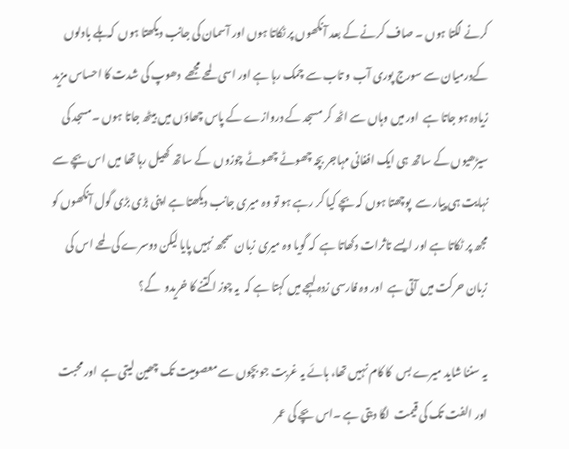کرنے لگتا ہوں ۔ صاف کرنے کے بعد آنکھوں پر ٹکاتا ہوں اور آسمان کی جانب دیکھتا ہوں  کہ ہلے بادلوں کےدرمیان سے سورج پوری آب و تاب سے چمک رہا ہے اور اسی لمحے مجھے  دھوپ کی شدت کا احساس مزید زیادہ ہو جاتا ہے  اور میں وہاں سے اٹھ کر مسجد کے دروازے کے پاس چھاؤں میں بیٹھ جاتا ہوں ۔مسجد کی سیڑھیوں کے ساتھ ہی ایک افغانی مہاجر بچہ چھوٹے چھوٹے چوزوں  کے ساتھ کھیل رہا تھا میں اس بچے سے نہایت ہی پیار سے  پوچھتا ہوں کہ بچے کیا کر رہے ہو تو وہ میری جانب دیکھتا ہے اپنی بڑی بڑی گول آنکھوں کو مجھ پر ٹکاتا ہے اور ایسے تاثرات دکھاتا ہے  کہ گویا وہ میری زبان سمجھ نہیں پایا لیکن دوسرے کی لمحے اس کی زبان حرکت میں آتی ہے  اور وہ فارسی زدہ لہجے میں کہتا ہے کہ  یہ چوز اکتنے کا خریدو  گے؟

یہ سننا شاید میرے بس  کا کام نہیں تھا، ہائے یہ غربت جو بچوں سے معصومیت تک چھین لیتی ہے  اور محبت اور الفت تک کی قیمت  لگا دیتی ہے ۔اس بچے کی عمر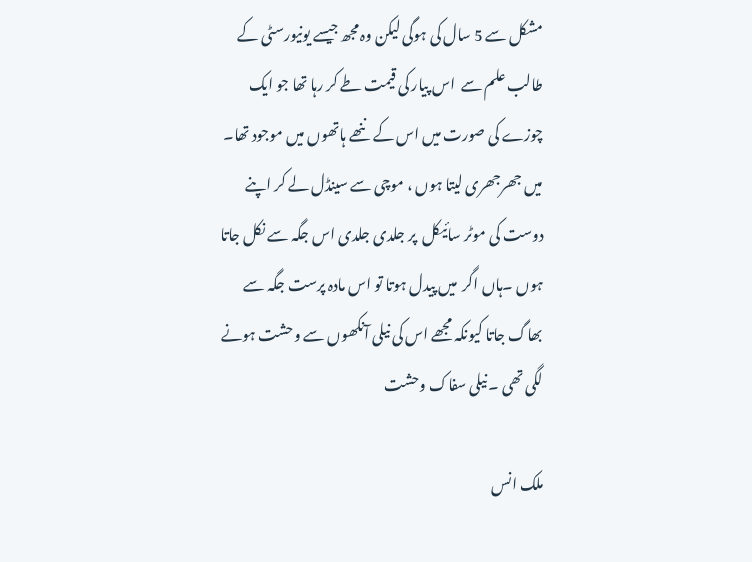مشکل سے 5 سال کی ہوگی لیکن وہ مجھ جیسے یونیورسٹی کے طالب علم سے  اس پیار کی قیمت طے کر رہا تھا جو ایک چوزے کی صورت میں اس کے ننھے ہاتھوں میں موجود تھا۔ میں جھرجھری لیتا ہوں ، موچی سے سینڈل لے کر اپنے دوست کی موٹر سائیکل  پر جلدی جلدی اس جگہ سے نکل جاتا ہوں ۔ہاں اگر  میں پیدل ہوتا تو اس مادہ پرست جگہ سے بھاگ جاتا کیونکہ مجھے اس کی نیلی آنکھوں سے وحشت ہونے لگی تھی ۔ نیلی سفاک وحشت

ملک انس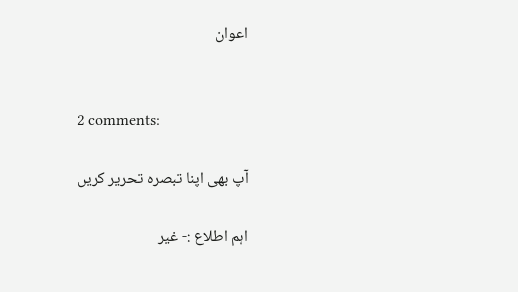اعوان


2 comments:

آپ بھی اپنا تبصرہ تحریر کریں

اہم اطلاع :- غیر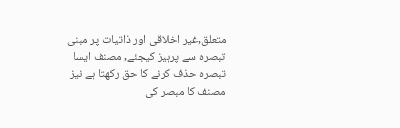متعلق,غیر اخلاقی اور ذاتیات پر مبنی تبصرہ سے پرہیز کیجئے, مصنف ایسا تبصرہ حذف کرنے کا حق رکھتا ہے نیز مصنف کا مبصر کی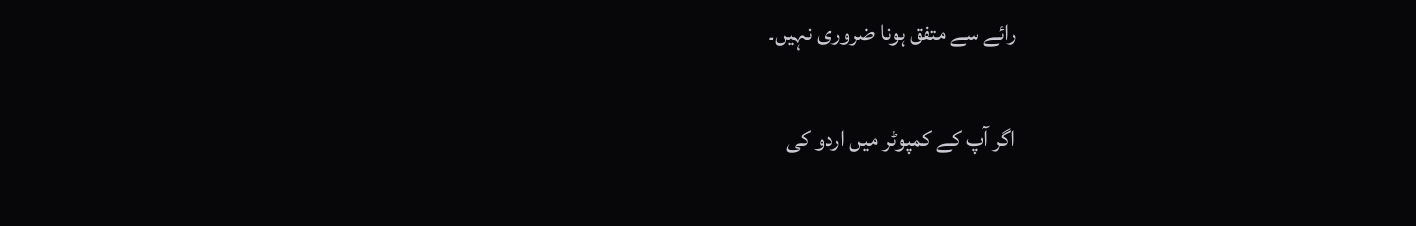رائے سے متفق ہونا ضروری نہیں۔

اگر آپ کے کمپوٹر میں اردو کی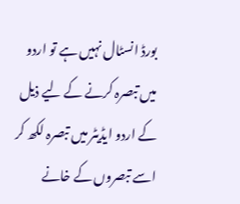بورڈ انسٹال نہیں ہے تو اردو میں تبصرہ کرنے کے لیے ذیل کے اردو ایڈیٹر میں تبصرہ لکھ کر اسے تبصروں کے خانے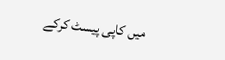میں کاپی پیسٹ کرکے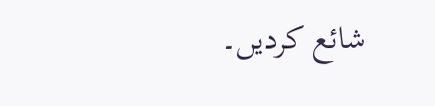شائع کردیں۔